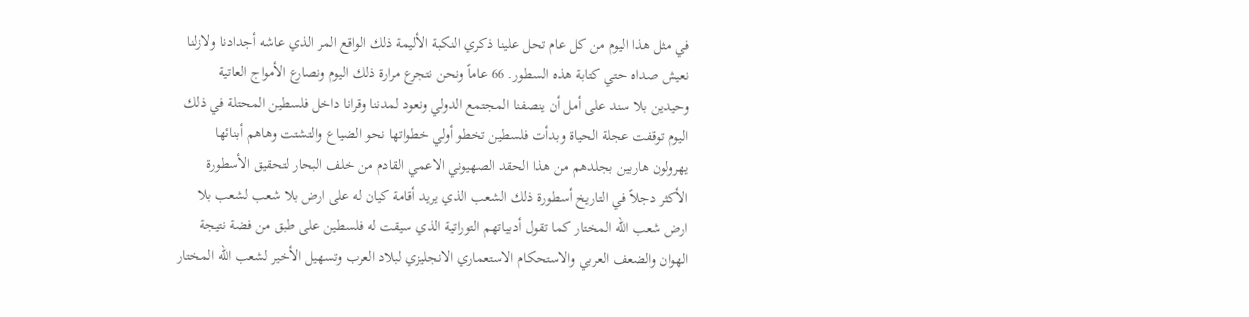في مثل هذا اليوم من كل عام تحل علينا ذكري النكبة الأليمة ذلك الواقع المر الذي عاشه أجدادنا ولازلنا نعيش صداه حتي كتابة هذه السطور. 66 عاماً ونحن نتجرع مرارة ذلك اليوم ونصارع الأمواج العاتية وحيدين بلا سند على أمل أن ينصفنا المجتمع الدولي ونعود لمدننا وقرانا داخل فلسطين المحتلة في ذلك اليوم توقفت عجلة الحياة وبدأت فلسطين تخطو أولي خطواتها نحو الضياع والتشتت وهاهم أبنائها يهرولون هاربين بجلدهم من هذا الحقد الصهيوني الاعمي القادم من خلف البحار لتحقيق الأسطورة الأكثر دجلاً في التاريخ أسطورة ذلك الشعب الذي يريد أقامة كيان له على ارض بلا شعب لشعب بلا ارض شعب الله المختار كما تقول أدبياتهم التوراتية الذي سيقت له فلسطين على طبق من فضة نتيجة الهوان والضعف العربي والاستحكام الاستعماري الانجليزي لبلاد العرب وتسهيل الأخير لشعب الله المختار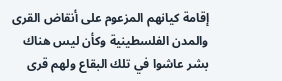إقامة كيانهم المزعوم على أنقاض القرى والمدن الفلسطينية وكأن ليس هناك بشر عاشوا في تلك البقاع ولهم قرى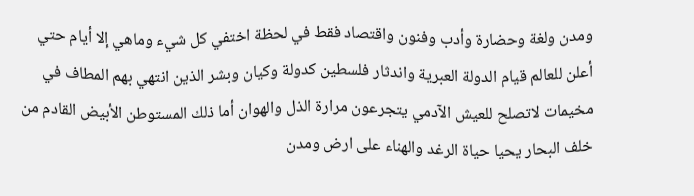ومدن ولغة وحضارة وأدب وفنون واقتصاد فقط في لحظة اختفي كل شيء وماهي إلا أيام حتي أعلن للعالم قيام الدولة العبرية واندثار فلسطين كدولة وكيان وبشر الذين انتهي بهم المطاف في مخيمات لاتصلح للعيش الآدمي يتجرعون مرارة الذل والهوان أما ذلك المستوطن الأبيض القادم من خلف البحار يحيا حياة الرغد والهناء على ارض ومدن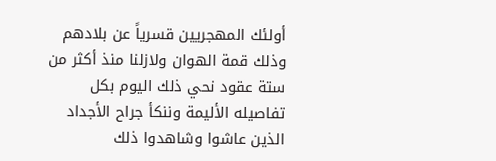أولئك المهجريين قسرياً عن بلادهم وذلك قمة الهوان ولازلنا منذ أكثر من ستة عقود نحي ذلك اليوم بكل تفاصيله الأليمة وننكأ جراح الأجداد الذين عاشوا وشاهدوا ذلك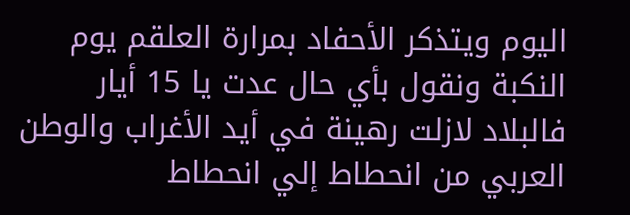اليوم ويتذكر الأحفاد بمرارة العلقم يوم النكبة ونقول بأي حال عدت يا 15 أيار فالبلاد لازلت رهينة في أيد الأغراب والوطن العربي من انحطاط إلي انحطاط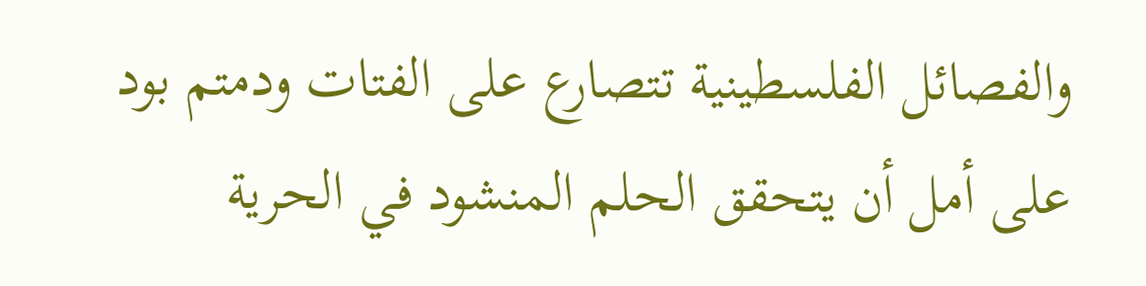والفصائل الفلسطينية تتصارع على الفتات ودمتم بود على أمل أن يتحقق الحلم المنشود في الحرية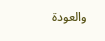والعودة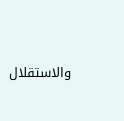والاستقلال